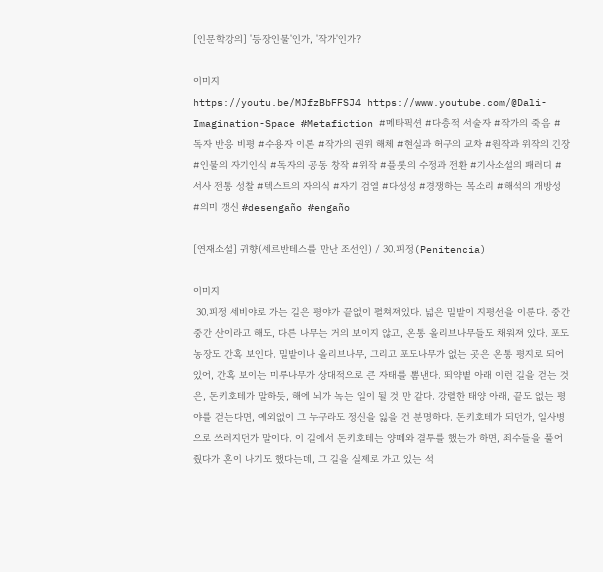[인문학강의] '등장인물'인가, '작가'인가?

이미지
https://youtu.be/MJfzBbFFSJ4 https://www.youtube.com/@Dali-Imagination-Space #Metafiction #메타픽션 #다층적 서술자 #작가의 죽음 #독자 반응 비평 #수용자 이론 #작가의 권위 해체 #현실과 허구의 교차 #원작과 위작의 긴장 #인물의 자기인식 #독자의 공동 창작 #위작 #플롯의 수정과 전환 #기사소설의 패러디 #서사 전통 성찰 #텍스트의 자의식 #자기 검열 #다성성 #경쟁하는 목소리 #해석의 개방성 #의미 갱신 #desengaño #engaño

[연재소설] 귀향(세르반테스를 만난 조선인) / 30.피정(Penitencia)

이미지
 30.피정 세비야로 가는 길은 평야가 끝없이 펼쳐져있다. 넓은 밀밭이 지평선을 이룬다. 중간중간 산이라고 해도, 다른 나무는 거의 보이지 않고, 온통 올리브나무들도 채워져 있다. 포도 농장도 간혹 보인다. 밀밭이나 올리브나무, 그리고 포도나무가 없는 곳은 온통 평지로 되어 있어, 간혹 보이는 미루나무가 상대적으로 큰 자태를 뽐낸다. 뙤약볕 아래 이런 길을 걷는 것은, 돈키호테가 말하듯, 해에 뇌가 녹는 일이 될 것 만 같다. 강렬한 태양 아래, 끝도 없는 평야를 걷는다면, 예외없이 그 누구라도 정신을 잃을 건 분명하다. 돈키호테가 되던가, 일사병으로 쓰러지던가 말이다. 이 길에서 돈키호테는 양떼와 결투를 했는가 하면, 죄수들을 풀어줬다가 혼이 나기도 했다는데, 그 길을 실제로 가고 있는 석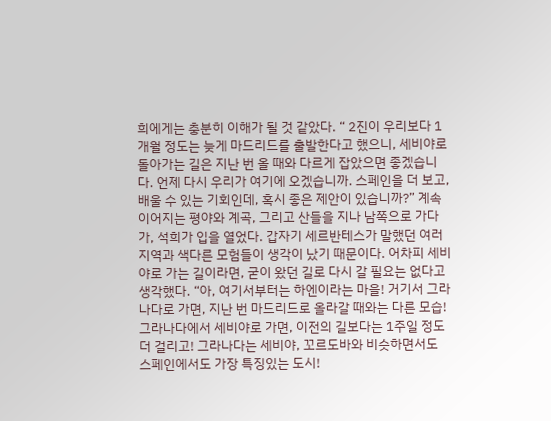희에게는 충분히 이해가 될 것 같았다. “ 2진이 우리보다 1개월 정도는 늦게 마드리드를 출발한다고 했으니, 세비야로 돌아가는 길은 지난 번 올 때와 다르게 잡았으면 좋겠습니다. 언제 다시 우리가 여기에 오겠습니까. 스페인을 더 보고, 배울 수 있는 기회인데, 혹시 좋은 제안이 있습니까?” 계속 이어지는 평야와 계곡, 그리고 산들을 지나 남쪽으로 가다가, 석희가 입을 열었다. 갑자기 세르반테스가 말했던 여러 지역과 색다른 모험들이 생각이 났기 때문이다. 어차피 세비야로 가는 길이라면, 굳이 왔던 길로 다시 갈 필요는 없다고 생각했다. “아, 여기서부터는 하엔이라는 마을! 거기서 그라나다로 가면, 지난 번 마드리드로 올라갈 때와는 다른 모습! 그라나다에서 세비야로 가면, 이전의 길보다는 1주일 정도 더 걸리고! 그라나다는 세비야, 꼬르도바와 비슷하면서도 스페인에서도 가장 특징있는 도시!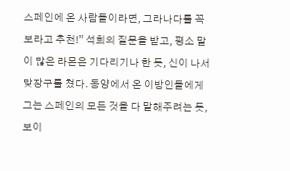스페인에 온 사람들이라면, 그라나다를 꼭 보라고 추천!” 석희의 질문을 받고, 평소 말이 많은 라몬은 기다리기나 한 듯, 신이 나서 맞장구를 쳤다. 동양에서 온 이방인들에게 그는 스페인의 모든 것을 다 말해주려는 듯, 보이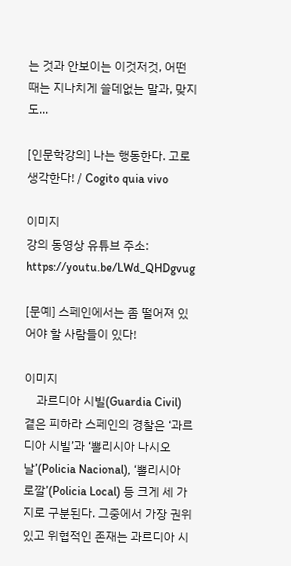는 것과 안보이는 이것저것, 어떤 때는 지나치게 쓸데없는 말과, 맞지도...

[인문학강의] 나는 행동한다. 고로 생각한다! / Cogito quia vivo

이미지
강의 동영상 유튜브 주소:  https://youtu.be/LWd_QHDgvug

[문예] 스페인에서는 좀 떨어져 있어야 할 사람들이 있다!

이미지
    과르디아 시빌(Guardia Civil) 곁은 피하라 스페인의 경찰은 ‘과르디아 시빌’과 ‘뽈리시아 나시오날’(Policia Nacional), ‘뽈리시아 로깔’(Policia Local) 등 크게 세 가지로 구분된다. 그중에서 가장 권위 있고 위협적인 존재는 과르디아 시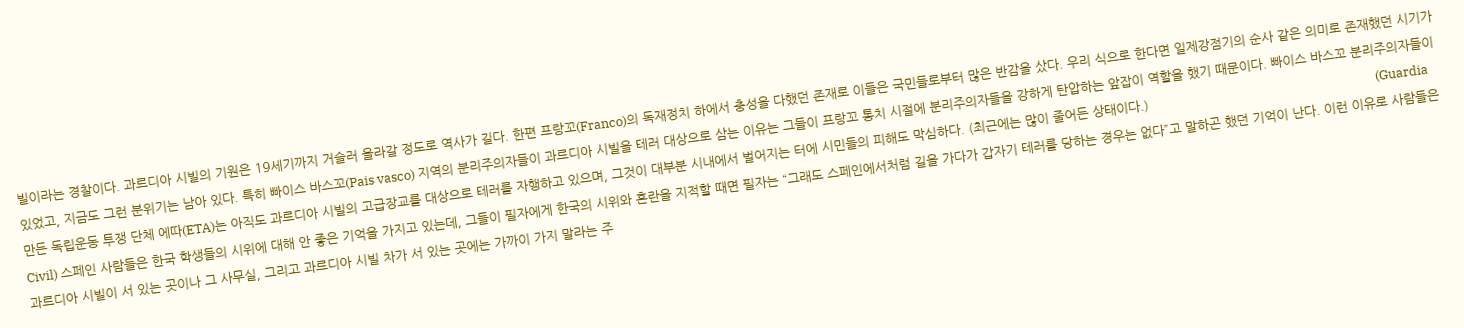빌이라는 경찰이다. 과르디아 시빌의 기원은 19세기까지 거슬러 올라갈 정도로 역사가 길다. 한편 프랑꼬(Franco)의 독재정치 하에서 충성을 다했던 존재로 이들은 국민들로부터 많은 반감을 샀다. 우리 식으로 한다면 일제강점기의 순사 같은 의미로 존재했던 시기가 있었고, 지금도 그런 분위기는 남아 있다. 특히 빠이스 바스꼬(Pais vasco) 지역의 분리주의자들이 과르디아 시빌을 테러 대상으로 삼는 이유는 그들이 프랑꼬 통치 시절에 분리주의자들을 강하게 탄압하는 앞잡이 역할을 했기 때문이다. 빠이스 바스꼬 분리주의자들이 만든 독립운동 투쟁 단체 에따(ETA)는 아직도 과르디아 시빌의 고급장교를 대상으로 테러를 자행하고 있으며, 그것이 대부분 시내에서 벌어지는 터에 시민들의 피해도 막심하다. (최근에는 많이 줄어든 상태이다.)                                                         (Guardia Civil) 스페인 사람들은 한국 학생들의 시위에 대해 안 좋은 기억을 가지고 있는데, 그들이 필자에게 한국의 시위와 혼란을 지적할 때면 필자는 “그래도 스페인에서처럼 길을 가다가 갑자기 테러를 당하는 경우는 없다”고 말하곤 했던 기억이 난다. 이런 이유로 사람들은 과르디아 시빌이 서 있는 곳이나 그 사무실, 그리고 과르디아 시빌 차가 서 있는 곳에는 가까이 가지 말라는 주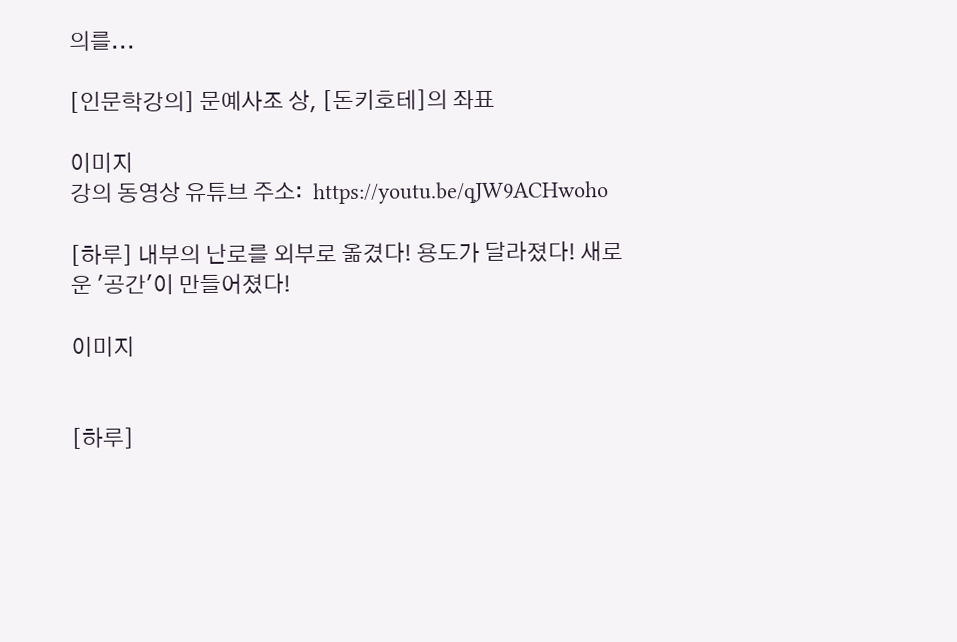의를...

[인문학강의] 문예사조 상, [돈키호테]의 좌표

이미지
강의 동영상 유튜브 주소:  https://youtu.be/qJW9ACHwoho

[하루] 내부의 난로를 외부로 옮겼다! 용도가 달라졌다! 새로운 '공간'이 만들어졌다!

이미지


[하루]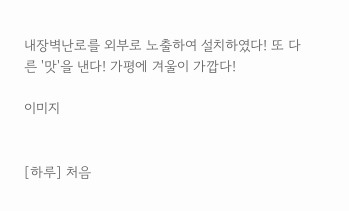내장벽난로를 외부로 노출하여 설치하였다! 또 다른 '맛'을 낸다! 가평에 겨울이 가깝다!

이미지


[하루] 처음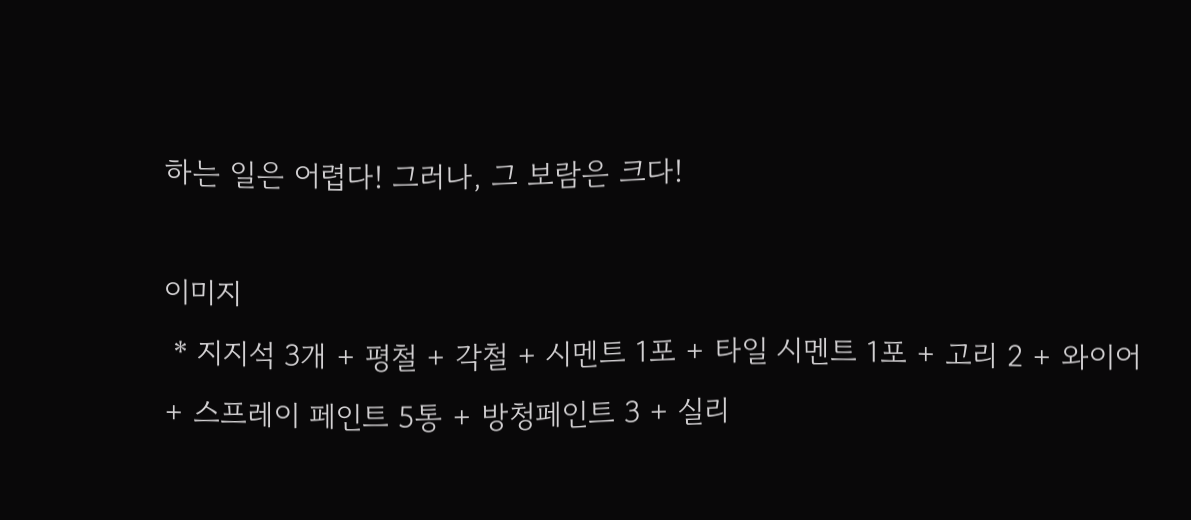하는 일은 어렵다! 그러나, 그 보람은 크다!

이미지
 * 지지석 3개 + 평철 + 각철 + 시멘트 1포 + 타일 시멘트 1포 + 고리 2 + 와이어 + 스프레이 페인트 5통 + 방청페인트 3 + 실리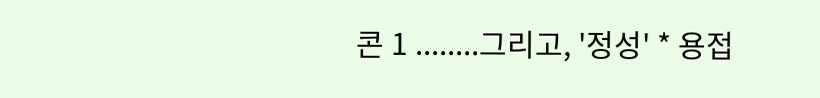콘 1 ........그리고, '정성' * 용접